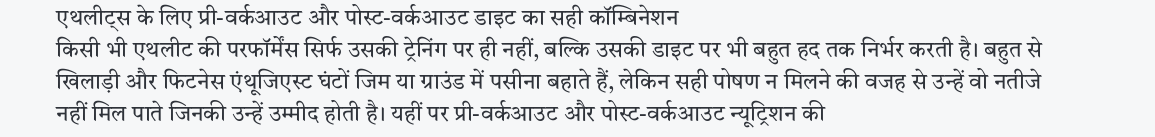एथलीट्स के लिए प्री-वर्कआउट और पोस्ट-वर्कआउट डाइट का सही कॉम्बिनेशन
किसी भी एथलीट की परफॉर्मेंस सिर्फ उसकी ट्रेनिंग पर ही नहीं, बल्कि उसकी डाइट पर भी बहुत हद तक निर्भर करती है। बहुत से खिलाड़ी और फिटनेस एंथूजिएस्ट घंटों जिम या ग्राउंड में पसीना बहाते हैं, लेकिन सही पोषण न मिलने की वजह से उन्हें वो नतीजे नहीं मिल पाते जिनकी उन्हें उम्मीद होती है। यहीं पर प्री-वर्कआउट और पोस्ट-वर्कआउट न्यूट्रिशन की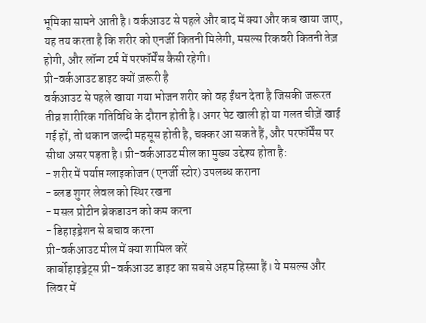भूमिका सामने आती है। वर्कआउट से पहले और बाद में क्या और कब खाया जाए, यह तय करता है कि शरीर को एनर्जी कितनी मिलेगी, मसल्स रिकवरी कितनी तेज़ होगी, और लॉन्ग टर्म में परफॉर्मेंस कैसी रहेगी।
प्री-वर्कआउट डाइट क्यों ज़रूरी है
वर्कआउट से पहले खाया गया भोजन शरीर को वह ईंधन देता है जिसकी जरूरत तीव्र शारीरिक गतिविधि के दौरान होती है। अगर पेट खाली हो या गलत चीज़ें खाई गई हों, तो थकान जल्दी महसूस होती है, चक्कर आ सकते हैं, और परफॉर्मेंस पर सीधा असर पड़ता है। प्री-वर्कआउट मील का मुख्य उद्देश्य होता है:
- शरीर में पर्याप्त ग्लाइकोजन (एनर्जी स्टोर) उपलब्ध कराना
- ब्लड शुगर लेवल को स्थिर रखना
- मसल प्रोटीन ब्रेकडाउन को कम करना
- डिहाइड्रेशन से बचाव करना
प्री-वर्कआउट मील में क्या शामिल करें
कार्बोहाइड्रेट्स प्री-वर्कआउट डाइट का सबसे अहम हिस्सा हैं। ये मसल्स और लिवर में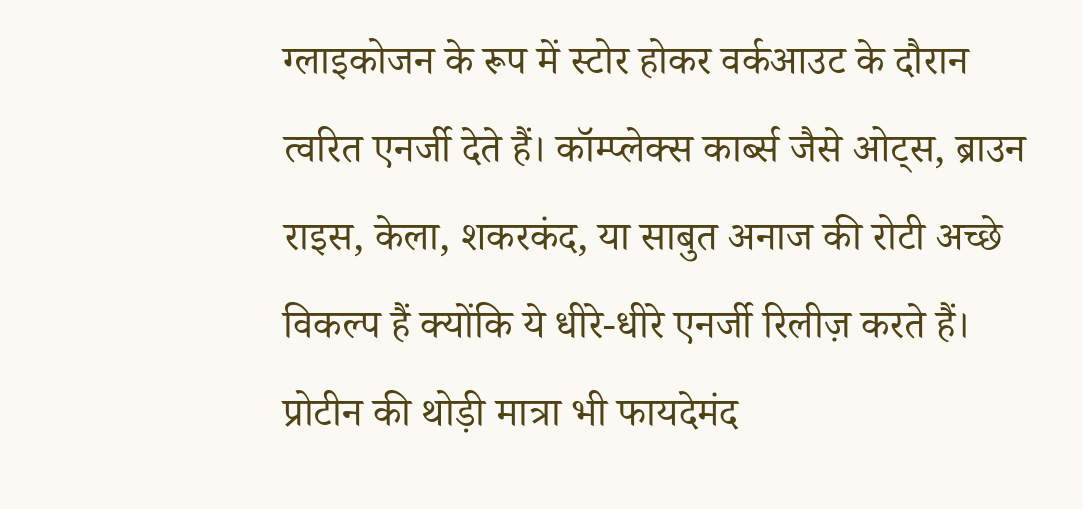ग्लाइकोजन के रूप में स्टोर होकर वर्कआउट के दौरान त्वरित एनर्जी देते हैं। कॉम्प्लेक्स कार्ब्स जैसे ओट्स, ब्राउन राइस, केला, शकरकंद, या साबुत अनाज की रोटी अच्छे विकल्प हैं क्योंकि ये धीरे-धीरे एनर्जी रिलीज़ करते हैं।
प्रोटीन की थोड़ी मात्रा भी फायदेमंद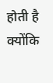होती है क्योंकि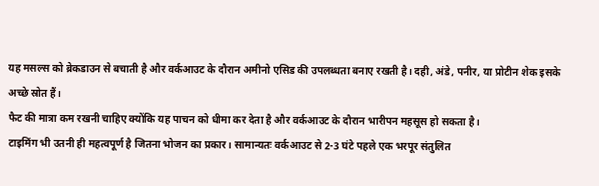यह मसल्स को ब्रेकडाउन से बचाती है और वर्कआउट के दौरान अमीनो एसिड की उपलब्धता बनाए रखती है। दही, अंडे, पनीर, या प्रोटीन शेक इसके अच्छे स्रोत हैं।
फैट की मात्रा कम रखनी चाहिए क्योंकि यह पाचन को धीमा कर देता है और वर्कआउट के दौरान भारीपन महसूस हो सकता है।
टाइमिंग भी उतनी ही महत्वपूर्ण है जितना भोजन का प्रकार। सामान्यतः वर्कआउट से 2-3 घंटे पहले एक भरपूर संतुलित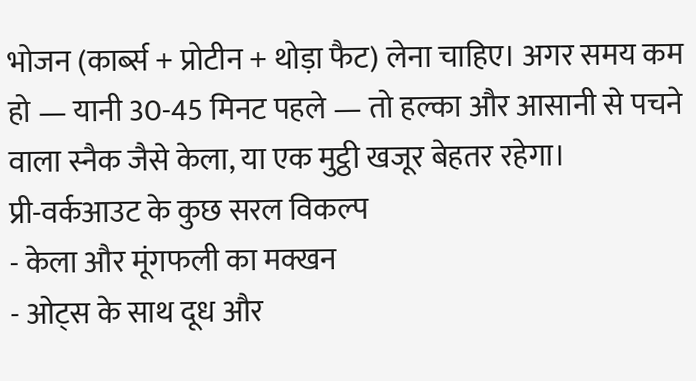भोजन (कार्ब्स + प्रोटीन + थोड़ा फैट) लेना चाहिए। अगर समय कम हो — यानी 30-45 मिनट पहले — तो हल्का और आसानी से पचने वाला स्नैक जैसे केला, या एक मुट्ठी खजूर बेहतर रहेगा।
प्री-वर्कआउट के कुछ सरल विकल्प
- केला और मूंगफली का मक्खन
- ओट्स के साथ दूध और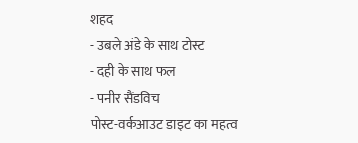शहद
- उबले अंडे के साथ टोस्ट
- दही के साथ फल
- पनीर सैंडविच
पोस्ट-वर्कआउट डाइट का महत्व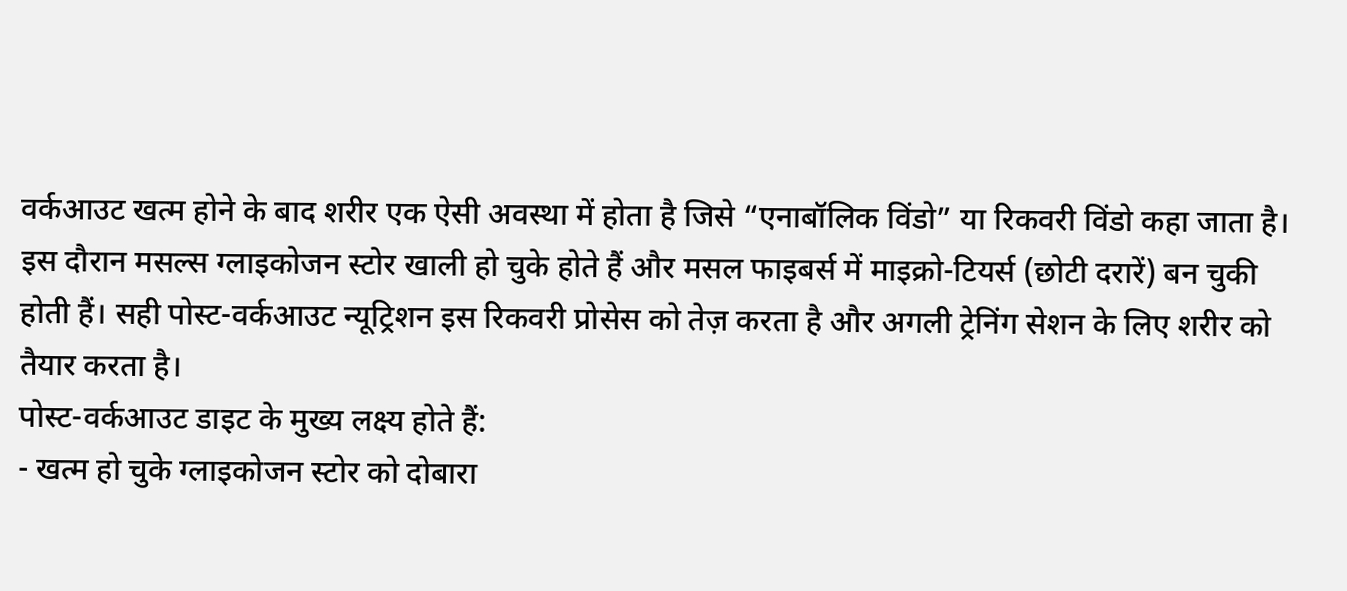वर्कआउट खत्म होने के बाद शरीर एक ऐसी अवस्था में होता है जिसे “एनाबॉलिक विंडो” या रिकवरी विंडो कहा जाता है। इस दौरान मसल्स ग्लाइकोजन स्टोर खाली हो चुके होते हैं और मसल फाइबर्स में माइक्रो-टियर्स (छोटी दरारें) बन चुकी होती हैं। सही पोस्ट-वर्कआउट न्यूट्रिशन इस रिकवरी प्रोसेस को तेज़ करता है और अगली ट्रेनिंग सेशन के लिए शरीर को तैयार करता है।
पोस्ट-वर्कआउट डाइट के मुख्य लक्ष्य होते हैं:
- खत्म हो चुके ग्लाइकोजन स्टोर को दोबारा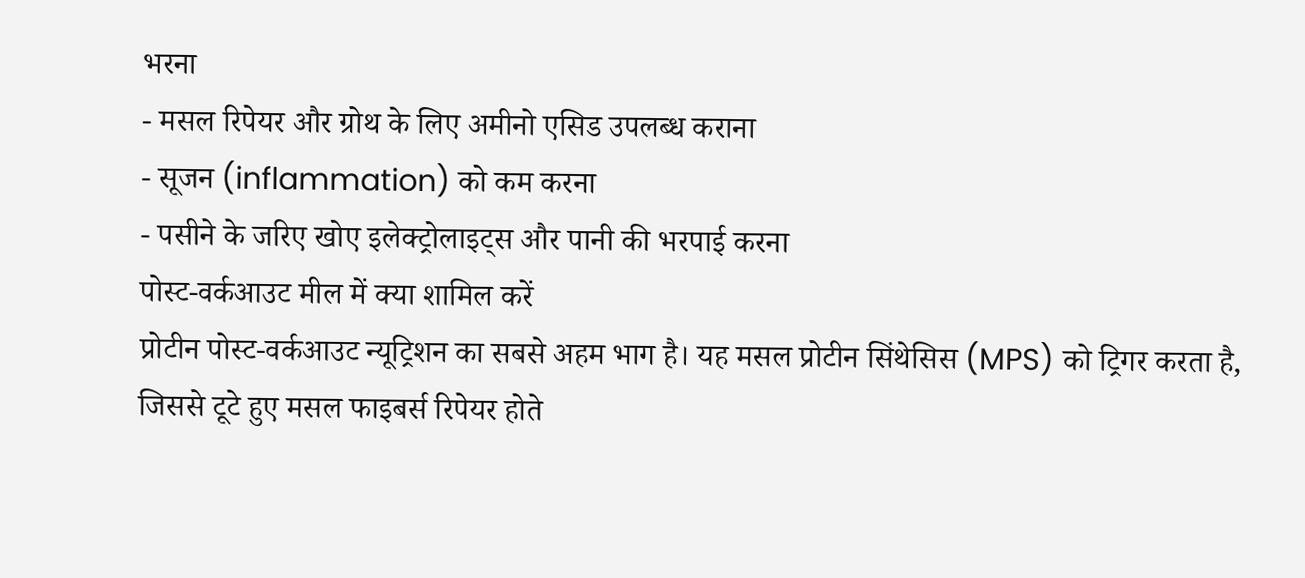भरना
- मसल रिपेयर और ग्रोथ के लिए अमीनो एसिड उपलब्ध कराना
- सूजन (inflammation) को कम करना
- पसीने के जरिए खोए इलेक्ट्रोलाइट्स और पानी की भरपाई करना
पोस्ट-वर्कआउट मील में क्या शामिल करें
प्रोटीन पोस्ट-वर्कआउट न्यूट्रिशन का सबसे अहम भाग है। यह मसल प्रोटीन सिंथेसिस (MPS) को ट्रिगर करता है, जिससे टूटे हुए मसल फाइबर्स रिपेयर होते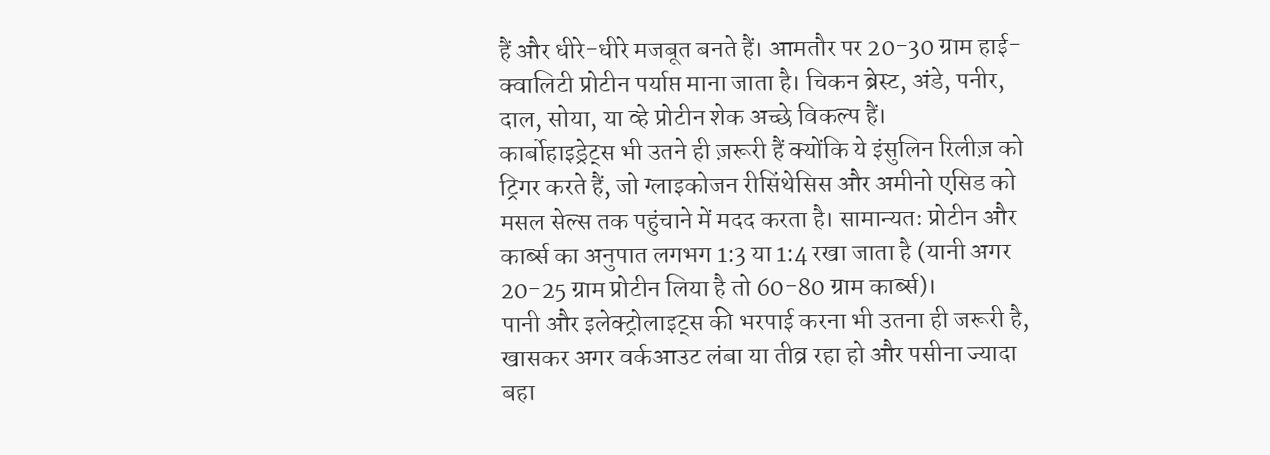हैं और धीरे-धीरे मजबूत बनते हैं। आमतौर पर 20-30 ग्राम हाई-क्वालिटी प्रोटीन पर्याप्त माना जाता है। चिकन ब्रेस्ट, अंडे, पनीर, दाल, सोया, या व्हे प्रोटीन शेक अच्छे विकल्प हैं।
कार्बोहाइड्रेट्स भी उतने ही ज़रूरी हैं क्योंकि ये इंसुलिन रिलीज़ को ट्रिगर करते हैं, जो ग्लाइकोजन रीसिंथेसिस और अमीनो एसिड को मसल सेल्स तक पहुंचाने में मदद करता है। सामान्यतः प्रोटीन और कार्ब्स का अनुपात लगभग 1:3 या 1:4 रखा जाता है (यानी अगर 20-25 ग्राम प्रोटीन लिया है तो 60-80 ग्राम कार्ब्स)।
पानी और इलेक्ट्रोलाइट्स की भरपाई करना भी उतना ही जरूरी है, खासकर अगर वर्कआउट लंबा या तीव्र रहा हो और पसीना ज्यादा बहा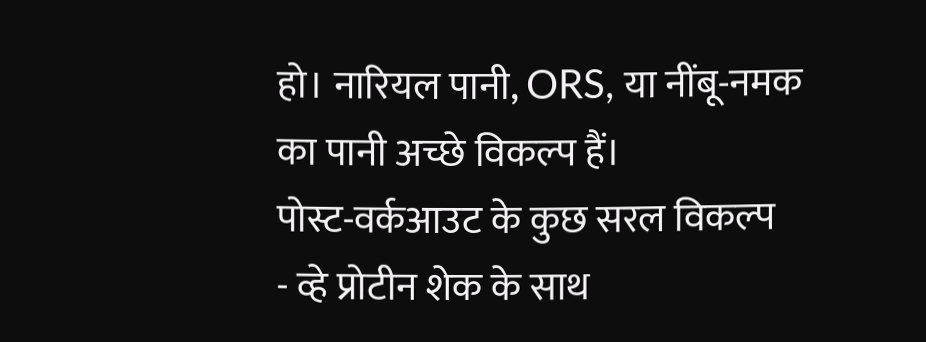हो। नारियल पानी, ORS, या नींबू-नमक का पानी अच्छे विकल्प हैं।
पोस्ट-वर्कआउट के कुछ सरल विकल्प
- व्हे प्रोटीन शेक के साथ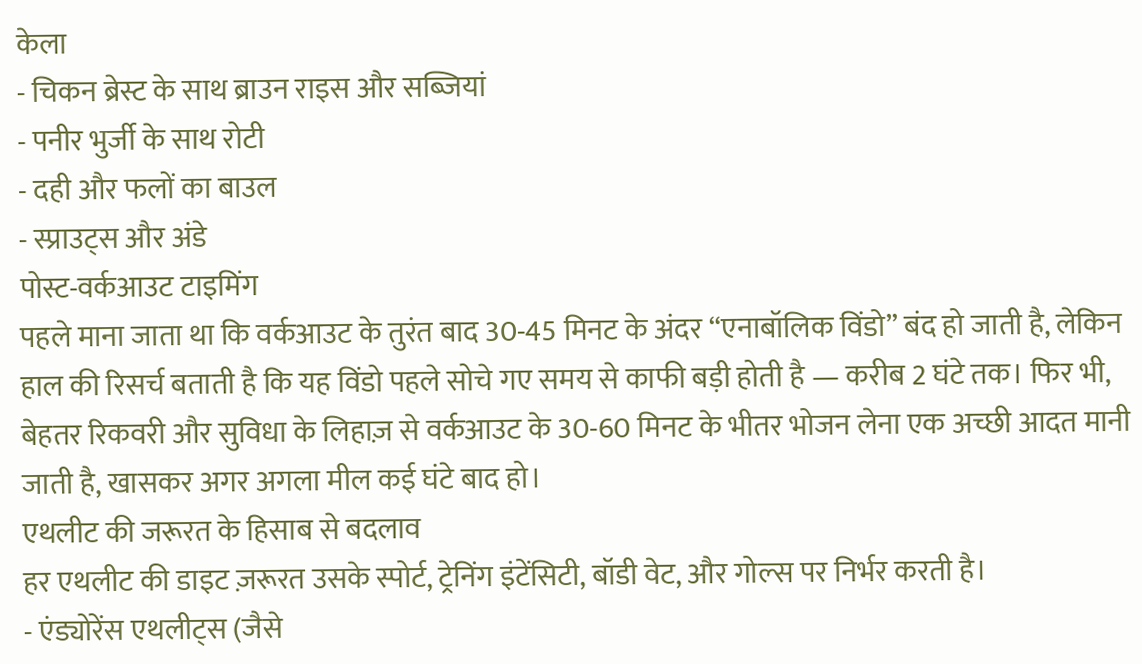केला
- चिकन ब्रेस्ट के साथ ब्राउन राइस और सब्जियां
- पनीर भुर्जी के साथ रोटी
- दही और फलों का बाउल
- स्प्राउट्स और अंडे
पोस्ट-वर्कआउट टाइमिंग
पहले माना जाता था कि वर्कआउट के तुरंत बाद 30-45 मिनट के अंदर “एनाबॉलिक विंडो” बंद हो जाती है, लेकिन हाल की रिसर्च बताती है कि यह विंडो पहले सोचे गए समय से काफी बड़ी होती है — करीब 2 घंटे तक। फिर भी, बेहतर रिकवरी और सुविधा के लिहाज़ से वर्कआउट के 30-60 मिनट के भीतर भोजन लेना एक अच्छी आदत मानी जाती है, खासकर अगर अगला मील कई घंटे बाद हो।
एथलीट की जरूरत के हिसाब से बदलाव
हर एथलीट की डाइट ज़रूरत उसके स्पोर्ट, ट्रेनिंग इंटेंसिटी, बॉडी वेट, और गोल्स पर निर्भर करती है।
- एंड्योरेंस एथलीट्स (जैसे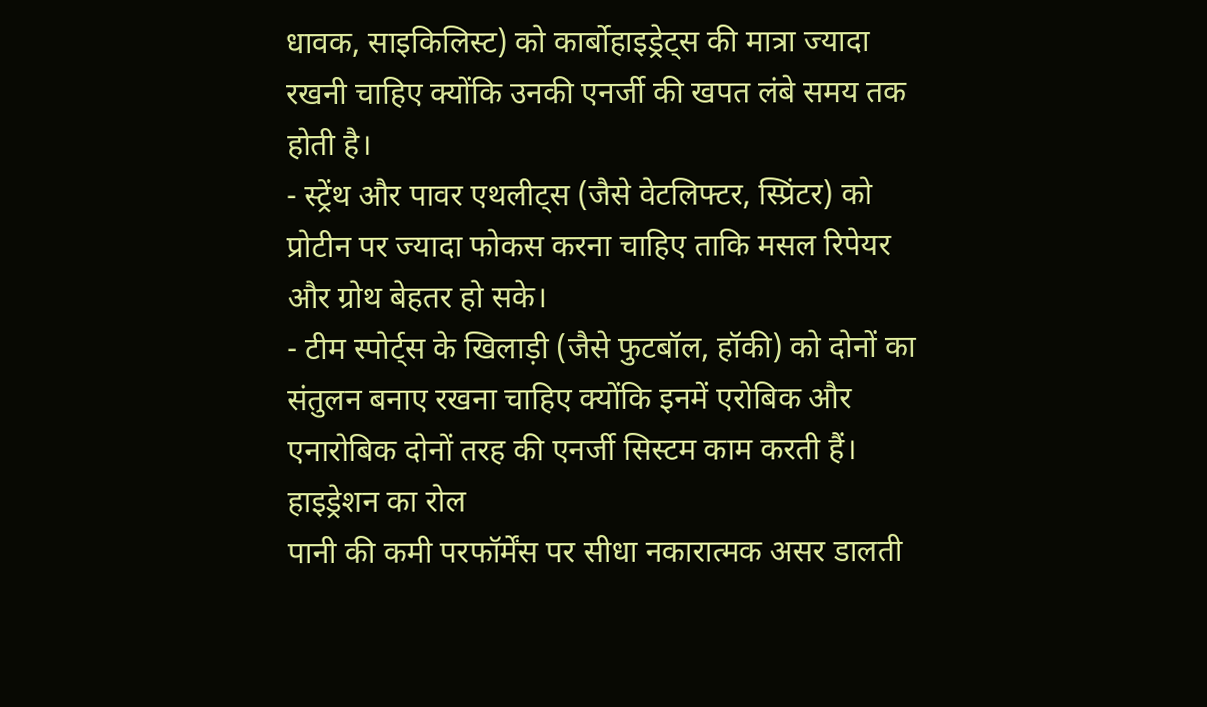धावक, साइकिलिस्ट) को कार्बोहाइड्रेट्स की मात्रा ज्यादा रखनी चाहिए क्योंकि उनकी एनर्जी की खपत लंबे समय तक होती है।
- स्ट्रेंथ और पावर एथलीट्स (जैसे वेटलिफ्टर, स्प्रिंटर) को प्रोटीन पर ज्यादा फोकस करना चाहिए ताकि मसल रिपेयर और ग्रोथ बेहतर हो सके।
- टीम स्पोर्ट्स के खिलाड़ी (जैसे फुटबॉल, हॉकी) को दोनों का संतुलन बनाए रखना चाहिए क्योंकि इनमें एरोबिक और एनारोबिक दोनों तरह की एनर्जी सिस्टम काम करती हैं।
हाइड्रेशन का रोल
पानी की कमी परफॉर्मेंस पर सीधा नकारात्मक असर डालती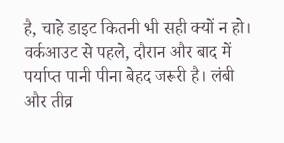है, चाहे डाइट कितनी भी सही क्यों न हो। वर्कआउट से पहले, दौरान और बाद में पर्याप्त पानी पीना बेहद जरूरी है। लंबी और तीव्र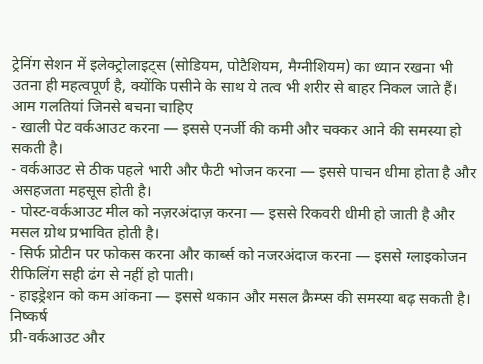ट्रेनिंग सेशन में इलेक्ट्रोलाइट्स (सोडियम, पोटैशियम, मैग्नीशियम) का ध्यान रखना भी उतना ही महत्वपूर्ण है, क्योंकि पसीने के साथ ये तत्व भी शरीर से बाहर निकल जाते हैं।
आम गलतियां जिनसे बचना चाहिए
- खाली पेट वर्कआउट करना — इससे एनर्जी की कमी और चक्कर आने की समस्या हो सकती है।
- वर्कआउट से ठीक पहले भारी और फैटी भोजन करना — इससे पाचन धीमा होता है और असहजता महसूस होती है।
- पोस्ट-वर्कआउट मील को नज़रअंदाज़ करना — इससे रिकवरी धीमी हो जाती है और मसल ग्रोथ प्रभावित होती है।
- सिर्फ प्रोटीन पर फोकस करना और कार्ब्स को नजरअंदाज करना — इससे ग्लाइकोजन रीफिलिंग सही ढंग से नहीं हो पाती।
- हाइड्रेशन को कम आंकना — इससे थकान और मसल क्रैम्प्स की समस्या बढ़ सकती है।
निष्कर्ष
प्री-वर्कआउट और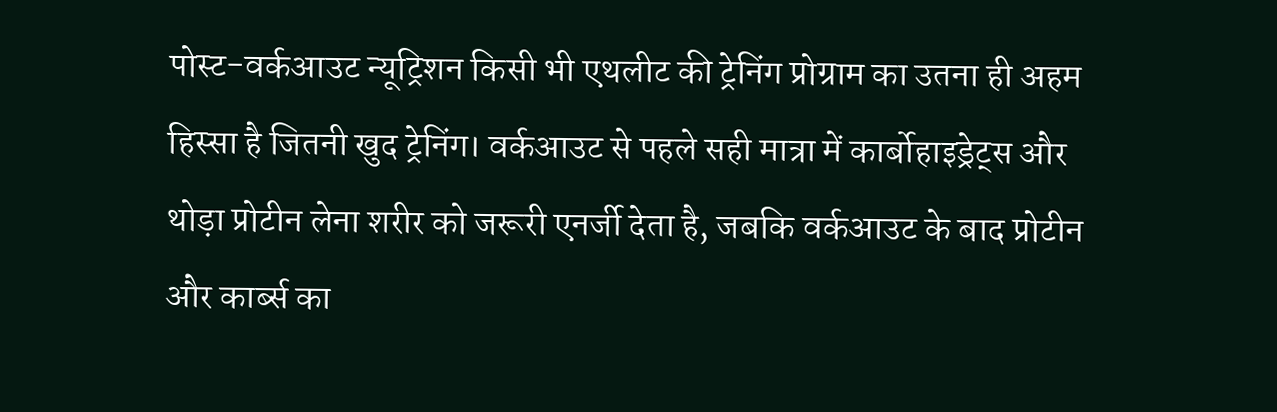पोस्ट-वर्कआउट न्यूट्रिशन किसी भी एथलीट की ट्रेनिंग प्रोग्राम का उतना ही अहम हिस्सा है जितनी खुद ट्रेनिंग। वर्कआउट से पहले सही मात्रा में कार्बोहाइड्रेट्स और थोड़ा प्रोटीन लेना शरीर को जरूरी एनर्जी देता है, जबकि वर्कआउट के बाद प्रोटीन और कार्ब्स का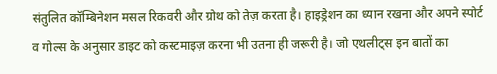संतुलित कॉम्बिनेशन मसल रिकवरी और ग्रोथ को तेज़ करता है। हाइड्रेशन का ध्यान रखना और अपने स्पोर्ट व गोल्स के अनुसार डाइट को कस्टमाइज़ करना भी उतना ही जरूरी है। जो एथलीट्स इन बातों का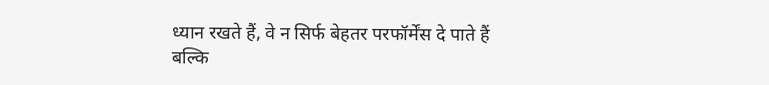ध्यान रखते हैं, वे न सिर्फ बेहतर परफॉर्मेंस दे पाते हैं बल्कि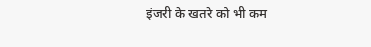इंजरी के खतरे को भी कम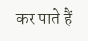कर पाते हैं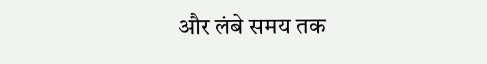और लंबे समय तक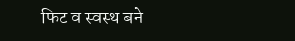फिट व स्वस्थ बने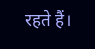रहते हैं।